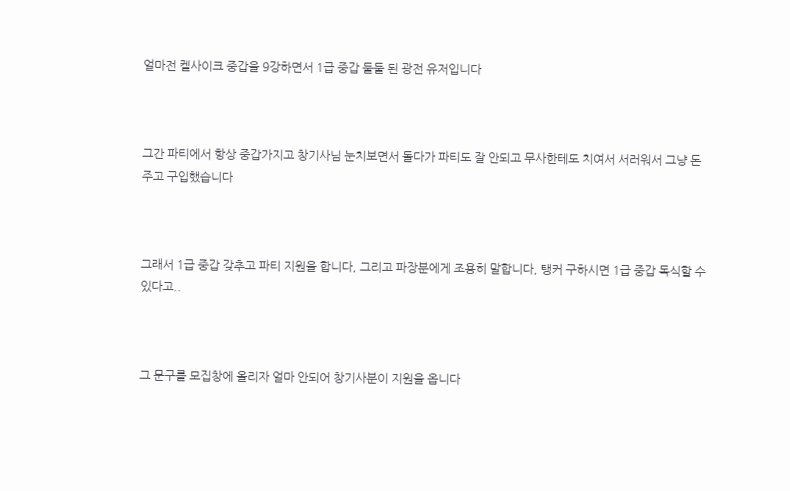얼마전 켈사이크 중갑을 9강하면서 1급 중갑 둘둘 된 광전 유저입니다



그간 파티에서 항상 중갑가지고 창기사님 눈치보면서 돌다가 파티도 잘 안되고 무사한테도 치여서 서러워서 그냥 돈 주고 구입했습니다



그래서 1급 중갑 갖추고 파티 지원을 합니다, 그리고 파장분에게 조용히 말합니다, 탱커 구하시면 1급 중갑 독식할 수 있다고..



그 문구를 모집창에 올리자 얼마 안되어 창기사분이 지원을 옵니다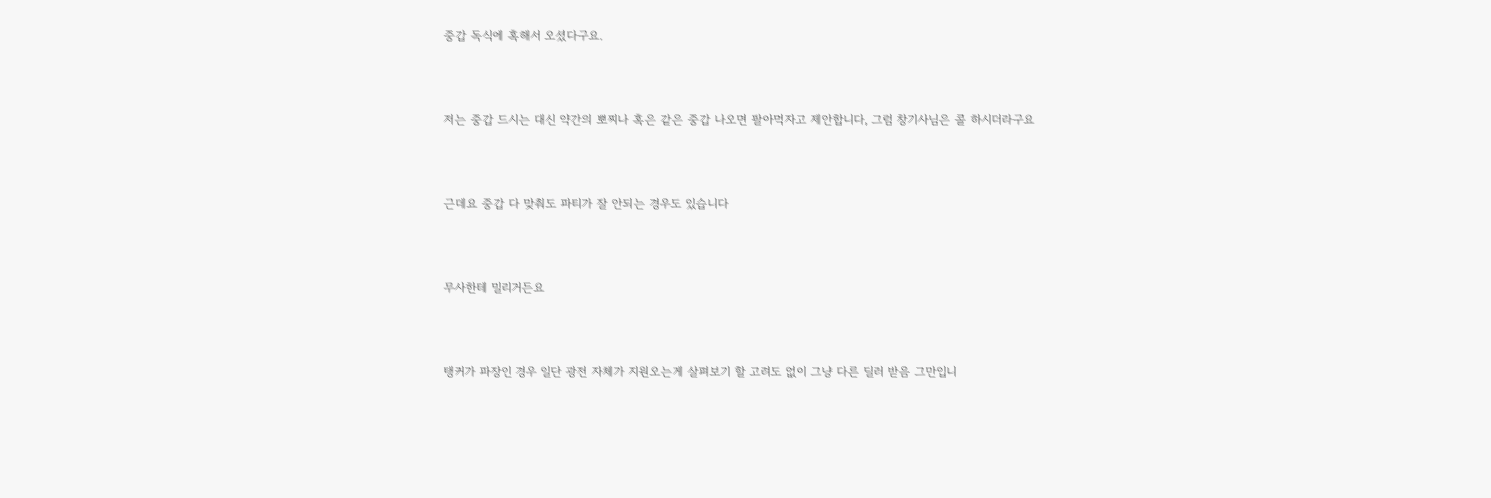중갑 독식에 혹해서 오셨다구요.



저는 중갑 드시는 대신 약간의 뽀찌나 혹은 같은 중갑 나오면 팔아먹자고 제안합니다, 그럼 창기사님은 콜 하시더라구요



근데요 중갑 다 맞춰도 파티가 잘 안되는 경우도 있습니다



무사한테 밀리거든요



탱커가 파장인 경우 일단 광전 자체가 지원오는게 살펴보기 할 고려도 없이 그냥 다른 딜러 받음 그만입니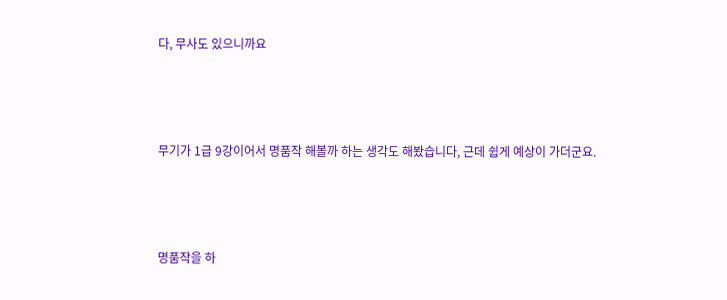다, 무사도 있으니까요



무기가 1급 9강이어서 명품작 해볼까 하는 생각도 해봤습니다, 근데 쉽게 예상이 가더군요.



명품작을 하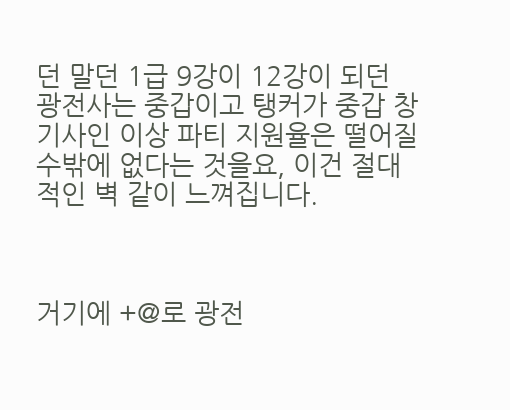던 말던 1급 9강이 12강이 되던 광전사는 중갑이고 탱커가 중갑 창기사인 이상 파티 지원율은 떨어질 수밖에 없다는 것을요, 이건 절대적인 벽 같이 느껴집니다.



거기에 +@로 광전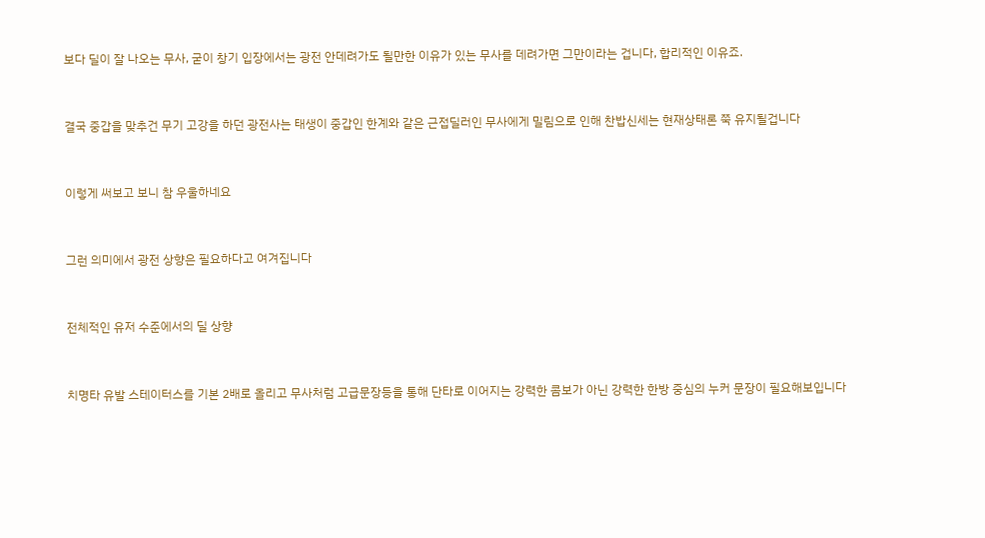보다 딜이 잘 나오는 무사, 굳이 창기 입장에서는 광전 안데려가도 될만한 이유가 있는 무사를 데려가면 그만이라는 겁니다, 합리적인 이유죠.



결국 중갑을 맞추건 무기 고강을 하던 광전사는 태생이 중갑인 한계와 같은 근접딜러인 무사에게 밀림으로 인해 찬밥신세는 현재상태론 쭉 유지될겁니다



이렇게 써보고 보니 참 우울하네요



그런 의미에서 광전 상향은 필요하다고 여겨집니다



전체적인 유저 수준에서의 딜 상향



치명타 유발 스테이터스를 기본 2배로 올리고 무사처럼 고급문장등을 통해 단타로 이어지는 강력한 콤보가 아닌 강력한 한방 중심의 누커 문장이 필요해보입니다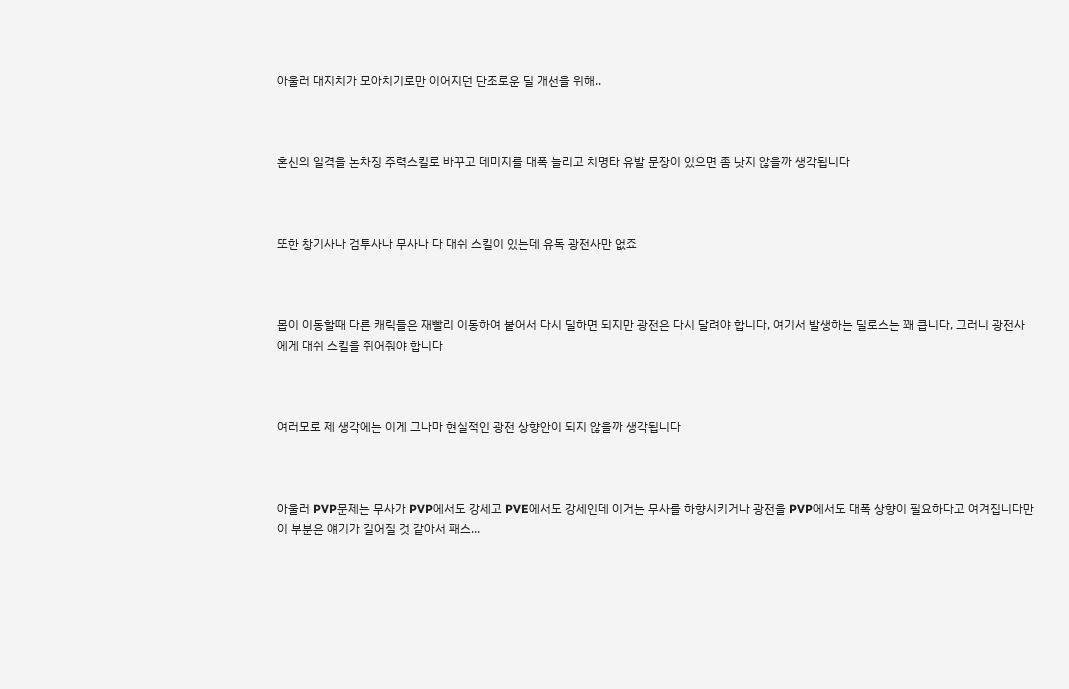아울러 대지치가 모아치기로만 이어지던 단조로운 딜 개선을 위해..



혼신의 일격을 논차징 주력스킬로 바꾸고 데미지를 대폭 늘리고 치명타 유발 문장이 있으면 좀 낫지 않을까 생각됩니다



또한 창기사나 검투사나 무사나 다 대쉬 스킬이 있는데 유독 광전사만 없죠



몹이 이동할때 다른 캐릭들은 재빨리 이동하여 붙어서 다시 딜하면 되지만 광전은 다시 달려야 합니다, 여기서 발생하는 딜로스는 꽤 큽니다, 그러니 광전사에게 대쉬 스킬을 쥐어줘야 합니다



여러모로 제 생각에는 이게 그나마 현실적인 광전 상향안이 되지 않을까 생각됩니다



아울러 PVP문제는 무사가 PVP에서도 강세고 PVE에서도 강세인데 이거는 무사를 하향시키거나 광전을 PVP에서도 대폭 상향이 필요하다고 여겨집니다만 이 부분은 얘기가 길어질 것 같아서 패스...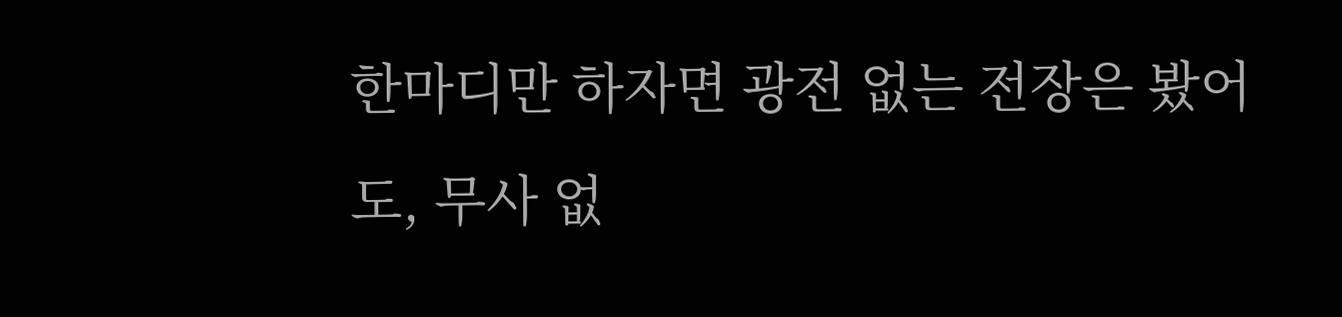한마디만 하자면 광전 없는 전장은 봤어도, 무사 없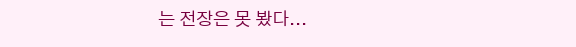는 전장은 못 봤다...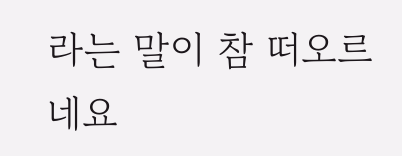라는 말이 참 떠오르네요